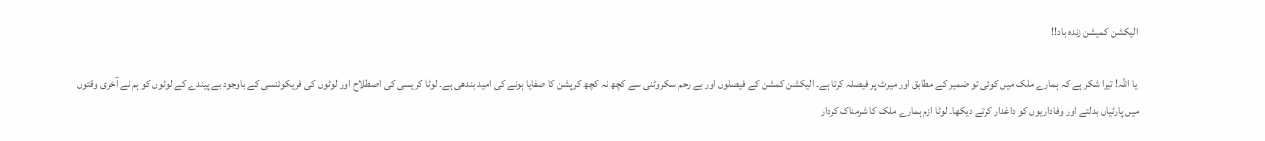الیکشن کمیشن زندہ باد!!

 یا اللہ! تیرا شکر ہے کہ ہمارے ملک میں کوئی تو ضمیر کے مطابق اور میرٹ پر فیصلہ کرتا ہے۔ الیکشن کمشن کے فیصلوں اور بے رحم سکروٹنی سے کچھ نہ کچھ کرپشن کا صفایا ہونے کی امید بندھی ہے۔ لوٹا کریسی کی اصطلاح اور لوٹوں کی فریکوئنسی کے باوجود بے پیندے کے لوٹوں کو ہم نے آخری وقتوں میں پارٹیاں بدلتے اور وفاداریوں کو داغدار کرتے دیکھا۔ لوٹا ازم ہمارے ملک کا شرمناک کردار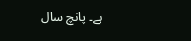ہے۔ پانچ سال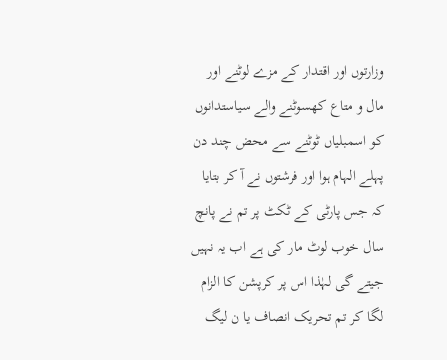وزارتوں اور اقتدار کے مزے لوٹنے اور مال و متاع کھسوٹنے والے سیاستدانوں کو اسمبلیاں ٹوٹنے سے محض چند دن پہلے الہام ہوا اور فرشتوں نے آ کر بتایا کہ جس پارٹی کے ٹکٹ پر تم نے پانچ سال خوب لوٹ مار کی ہے اب یہ نہیں جیتے گی لہٰذا اس پر کرپشن کا الزام لگا کر تم تحریک انصاف یا ن لیگ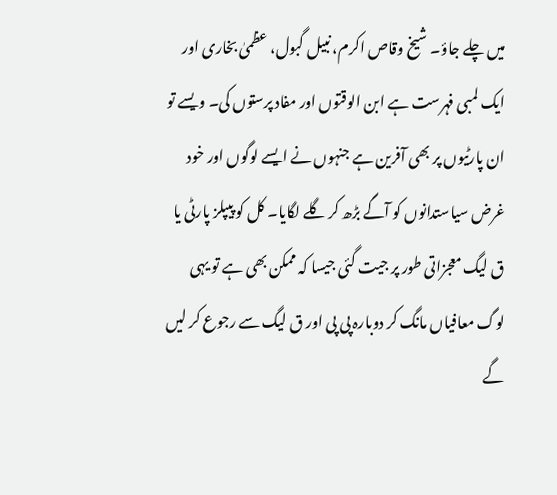میں چلے جاؤ۔ شیخ وقاص اکرم، نبیل گبول، عظمیٰ بخاری اور ایک لمبی فہرست ہے ابن الوقتوں اور مفاد پرستوں کی۔ ویسے تو ان پارٹیوں پر بھی آفرین ہے جنہوں نے ایسے لوگوں اور خود غرض سیاستدانوں کو آگے بڑھ کر گلے لگایا۔ کل کو پیپلز پارٹی یا ق لیگ معجزاتی طور پر جیت گئی جیسا کہ ممکن بھی ہے تو یہی لوگ معافیاں مانگ کر دوبارہ پی پی اور ق لیگ سے رجوع کر لیں گے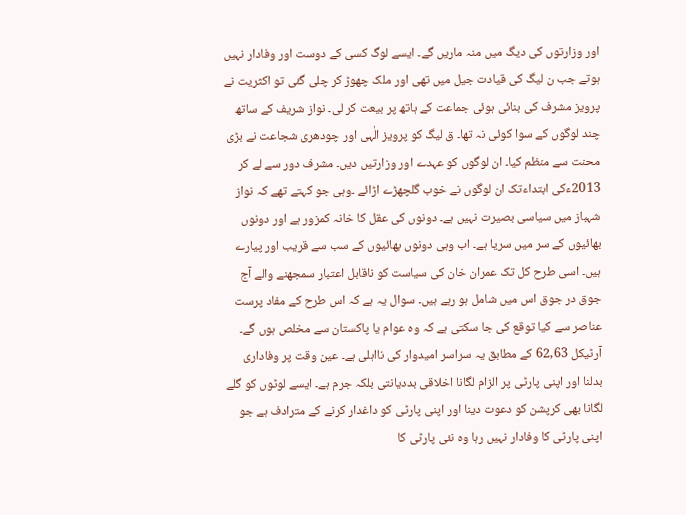اور وزارتوں کی دیگ میں منہ ماریں گے۔ ایسے لوگ کسی کے دوست اور وفادار نہیں ہوتے جب ن لیگ کی قیادت جیل میں تھی اور ملک چھوڑ کر چلی گئی تو اکثریت نے پرویز مشرف کی بنائی ہوئی جماعت کے ہاتھ پر بیعت کر لی۔ نواز شریف کے ساتھ چند لوگوں کے سوا کوئی نہ تھا۔ ق لیگ کو پرویز الٰہی اور چودھری شجاعت نے بڑی محنت سے منظم کیا۔ ان لوگوں کو عہدے اور وزارتیں دیں۔ مشرف دور سے لے کر 2013ءکی ابتداءتک ان لوگوں نے خوب گلچھڑے اڑائے ۔وہی جو کہتے تھے کہ نواز شہباز میں سیاسی بصیرت نہیں ہے۔ دونوں کی عقل کا خانہ کمزور ہے اور دونوں بھائیوں کے سر میں سریا ہے۔ اب وہی دونوں بھائیوں کے سب سے قریب اور پیارے ہیں۔ اسی طرح کل تک عمران خان کی سیاست کو ناقابل اعتبار سمجھنے والے آج جوق در جوق اس میں شامل ہو رہے ہیں۔ سوال یہ ہے کہ اس طرح کے مفاد پرست عناصر سے کیا توقع کی جا سکتی ہے کہ وہ عوام یا پاکستان سے مخلص ہوں گے۔ آرٹیکل 62,63 کے مطابق یہ سراسر امیدوار کی نااہلی ہے۔ عین وقت پر وفاداری بدلنا اور اپنی پارٹی پر الزام لگانا اخلاقی بددیانتی بلکہ جرم ہے۔ ایسے لوٹوں کو گلے لگانا بھی کرپشن کو دعوت دینا اور اپنی پارٹی کو داغدار کرنے کے مترادف ہے جو اپنی پارٹی کا وفادار نہیں رہا وہ نئی پارٹی کا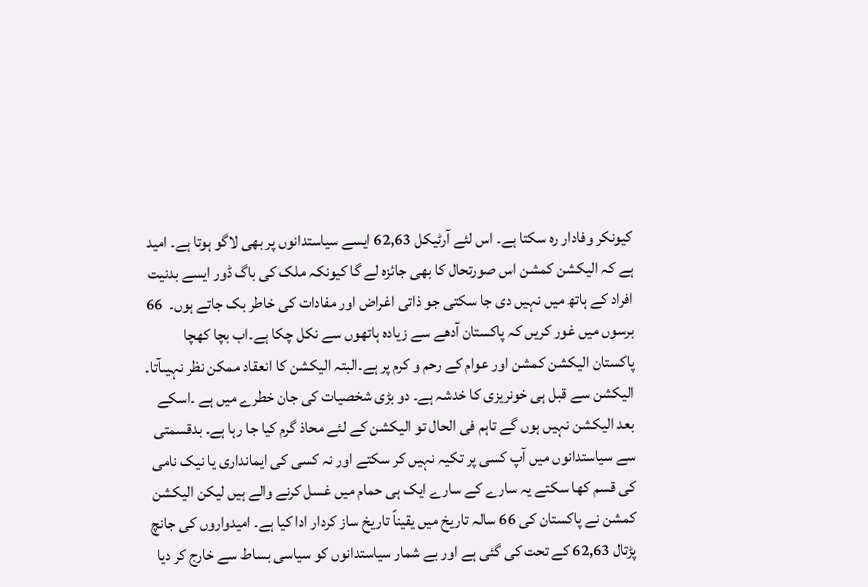کیونکر وفادار رہ سکتا ہے۔ اس لئے آرٹیکل 62,63 ایسے سیاستدانوں پر بھی لاگو ہوتا ہے۔ امید ہے کہ الیکشن کمشن اس صورتحال کا بھی جائزہ لے گا کیونکہ ملک کی باگ ڈور ایسے بدنیت افراد کے ہاتھ میں نہیں دی جا سکتی جو ذاتی اغراض اور مفادات کی خاطر بک جاتے ہوں۔  66 برسوں میں غور کریں کہ پاکستان آدھے سے زیادہ ہاتھوں سے نکل چکا ہے۔اب بچا کھچا پاکستان الیکشن کمشن اور عوام کے رحم و کرم پر ہے۔البتہ الیکشن کا انعقاد ممکن نظر نہیںآتا۔ الیکشن سے قبل ہی خونریزی کا خدشہ ہے۔ دو بڑی شخصیات کی جان خطرے میں ہے ۔اسکے بعد الیکشن نہیں ہوں گے تاہم فی الحال تو الیکشن کے لئے محاذ گرم کیا جا رہا ہے۔ بدقسمتی سے سیاستدانوں میں آپ کسی پر تکیہ نہیں کر سکتے اور نہ کسی کی ایمانداری یا نیک نامی کی قسم کھا سکتے یہ سارے کے سارے ایک ہی حمام میں غسل کرنے والے ہیں لیکن الیکشن کمشن نے پاکستان کی 66 سالہ تاریخ میں یقیناً تاریخ ساز کردار ادا کیا ہے۔ امیدواروں کی جانچ پڑتال 62,63 کے تحت کی گئی ہے اور بے شمار سیاستدانوں کو سیاسی بساط سے خارج کر دیا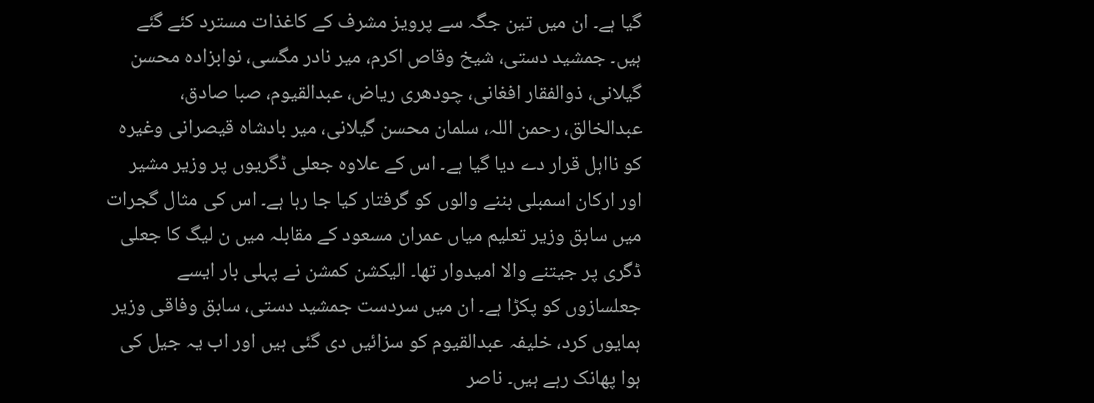گیا ہے۔ ان میں تین جگہ سے پرویز مشرف کے کاغذات مسترد کئے گئے ہیں۔ جمشید دستی، شیخ وقاص اکرم، میر نادر مگسی، نوابزادہ محسن گیلانی، ذوالفقار افغانی، چودھری ریاض، عبدالقیوم، صبا صادق، عبدالخالق، رحمن اللہ، سلمان محسن گیلانی، میر بادشاہ قیصرانی وغیرہ کو نااہل قرار دے دیا گیا ہے۔ اس کے علاوہ جعلی ڈگریوں پر وزیر مشیر اور ارکان اسمبلی بننے والوں کو گرفتار کیا جا رہا ہے۔ اس کی مثال گجرات میں سابق وزیر تعلیم میاں عمران مسعود کے مقابلہ میں ن لیگ کا جعلی ڈگری پر جیتنے والا امیدوار تھا۔ الیکشن کمشن نے پہلی بار ایسے جعلسازوں کو پکڑا ہے۔ ان میں سردست جمشید دستی، سابق وفاقی وزیر ہمایوں کرد، خلیفہ عبدالقیوم کو سزائیں دی گئی ہیں اور اب یہ جیل کی ہوا پھانک رہے ہیں۔ ناصر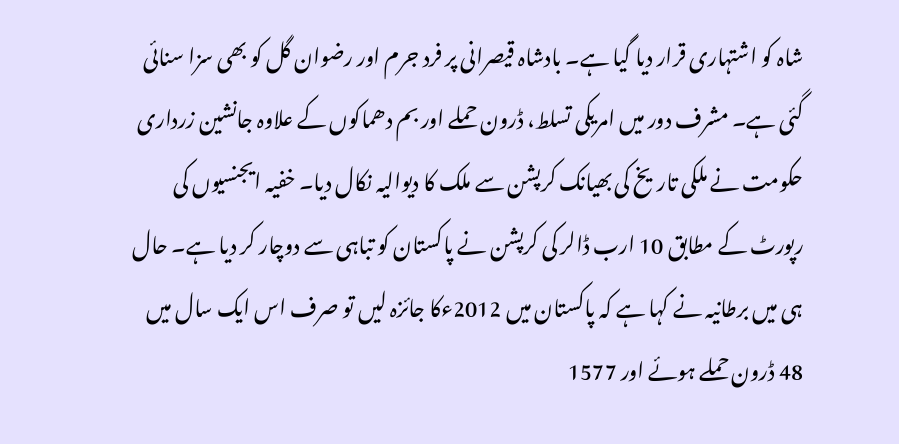شاہ کو اشتہاری قرار دیا گیا ہے۔ بادشاہ قیصرانی پر فرد جرم اور رضوان گل کو بھی سزا سنائی گئی ہے۔ مشرف دور میں امریکی تسلط، ڈرون حملے اور بم دھماکوں کے علاوہ جانشین زرداری حکومت نے ملکی تاریخ کی بھیانک کرپشن سے ملک کا دیوالیہ نکال دیا۔ خفیہ ایجنسیوں کی رپورٹ کے مطابق 10 ارب ڈالر کی کرپشن نے پاکستان کو تباہی سے دوچار کر دیا ہے۔ حال ہی میں برطانیہ نے کہا ہے کہ پاکستان میں 2012ءکا جائزہ لیں تو صرف اس ایک سال میں 48 ڈرون حملے ہوئے اور 1577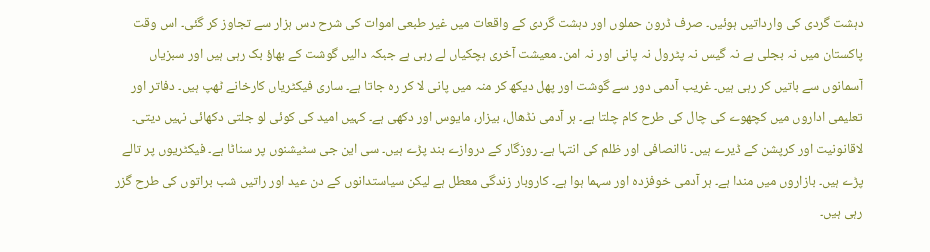دہشت گردی کی وارداتیں ہوئیں۔ صرف ڈرون حملوں اور دہشت گردی کے واقعات میں غیر طبعی اموات کی شرح دس ہزار سے تجاوز کر گئی۔ اس وقت پاکستان میں نہ بجلی ہے نہ گیس نہ پٹرول نہ پانی اور نہ امن۔ معیشت آخری ہچکیاں لے رہی ہے جبکہ دالیں گوشت کے بھاؤ بک رہی ہیں اور سبزیاں آسمانوں سے باتیں کر رہی ہیں۔ غریب آدمی دور سے گوشت اور پھل دیکھ کر منہ میں پانی لا کر رہ جاتا ہے۔ ساری فیکٹریاں کارخانے ٹھپ ہیں۔ دفاتر اور تعلیمی اداروں میں کچھوے کی چال کی طرح کام چلتا ہے۔ ہر آدمی نڈھال، بیزار، مایوس اور دکھی ہے۔ کہیں امید کی کوئی لو جلتی دکھائی نہیں دیتی۔ لاقانونیت اور کرپشن کے ڈیرے ہیں۔ ناانصافی اور ظلم کی انتہا ہے۔ روزگار کے دروازے بند پڑے ہیں۔ سی این جی سٹیشنوں پر سناٹا ہے۔ فیکٹریوں پر تالے پڑے ہیں۔ بازاروں میں مندا ہے۔ ہر آدمی خوفزدہ اور سہما ہوا ہے۔ کاروبار زندگی معطل ہے لیکن سیاستدانوں کے دن عید اور راتیں شب براتوں کی طرح گزر رہی ہیں۔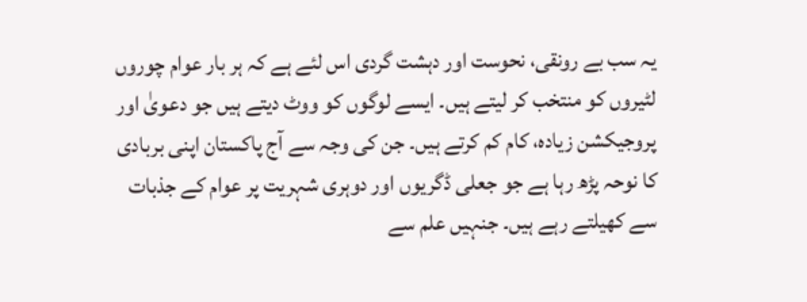یہ سب بے رونقی، نحوست اور دہشت گردی اس لئے ہے کہ ہر بار عوام چوروں لٹیروں کو منتخب کر لیتے ہیں۔ ایسے لوگوں کو ووٹ دیتے ہیں جو دعویٰ اور پروجیکشن زیادہ، کام کم کرتے ہیں۔ جن کی وجہ سے آج پاکستان اپنی بربادی کا نوحہ پڑھ رہا ہے جو جعلی ڈگریوں اور دوہری شہریت پر عوام کے جذبات سے کھیلتے رہے ہیں۔ جنہیں علم سے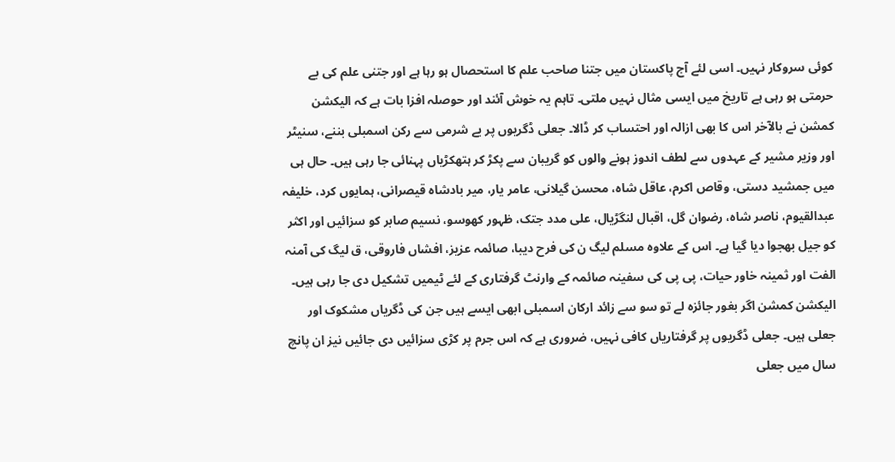کوئی سروکار نہیں۔ اسی لئے آج پاکستان میں جتنا صاحب علم کا استحصال ہو رہا ہے اور جتنی علم کی بے حرمتی ہو رہی ہے تاریخ میں ایسی مثال نہیں ملتی۔ تاہم یہ خوش آئند اور حوصلہ افزا بات ہے کہ الیکشن کمشن نے بالآخر اس کا بھی ازالہ اور احتساب کر ڈالا۔ جعلی ڈگریوں پر بے شرمی سے رکن اسمبلی بننے، سنیٹر اور وزیر مشیر کے عہدوں سے لطف اندوز ہونے والوں کو گریبان سے پکڑ کر ہتھکڑیاں پہنائی جا رہی ہیں۔ حال ہی میں جمشید دستی، وقاص اکرم، عاقل شاہ، محسن گیلانی، عامر یار، میر بادشاہ قیصرانی، ہمایوں کرد، خلیفہ عبدالقیوم، ناصر شاہ، رضوان گل، اقبال لنگڑیال، علی مدد جتک، ظہور کھوسو، نسیم صابر کو سزائیں اور اکثر کو جیل بھجوا دیا گیا ہے۔ اس کے علاوہ مسلم لیگ ن کی فرح دیبا، صائمہ عزیز، افشاں فاروقی، ق لیگ کی آمنہ الفت اور ثمینہ خاور حیات، پی پی کی سفینہ صائمہ کے وارنٹ گرفتاری کے لئے ٹیمیں تشکیل دی جا رہی ہیں۔ الیکشن کمشن اگر بغور جائزہ لے تو سو سے زائد ارکان اسمبلی ابھی ایسے ہیں جن کی ڈگریاں مشکوک اور جعلی ہیں۔ جعلی ڈگریوں پر گرفتاریاں کافی نہیں، ضروری ہے کہ اس جرم پر کڑی سزائیں دی جائیں نیز ان پانچ سال میں جعلی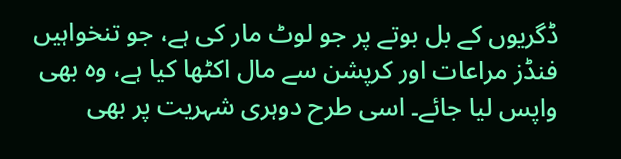ڈگریوں کے بل بوتے پر جو لوٹ مار کی ہے، جو تنخواہیں فنڈز مراعات اور کرپشن سے مال اکٹھا کیا ہے، وہ بھی واپس لیا جائے۔ اسی طرح دوہری شہریت پر بھی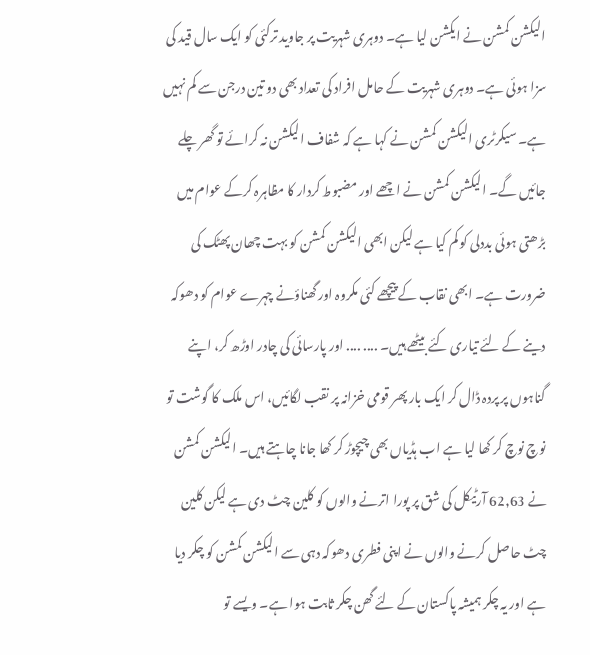الیکشن کمشن نے ایکشن لیا ہے۔ دوہری شہریت پر جاوید ترکئی کو ایک سال قید کی سزا ہوئی ہے۔ دوہری شہریت کے حامل افراد کی تعداد بھی دو تین درجن سے کم نہیں ہے۔ سیکرٹری الیکشن کمشن نے کہا ہے کہ شفاف الیکشن نہ کرائے تو گھر چلے جائیں گے۔ الیکشن کمشن نے اچھے اور مضبوط کردار کا مظاہرہ کرکے عوام میں بڑھتی ہوئی بددلی کو کم کیا ہے لیکن ابھی الیکشن کمشن کو بہت چھان پھٹک کی ضرورت ہے۔ ابھی نقاب کے پیچھے کئی مکروہ اور گھناؤنے چہرے عوام کو دھوکہ دینے کے لئے تیاری کئے بیٹھے ہیں۔ .... .... اور پارسائی کی چادر اوڑھ کر، اپنے گناہوں پر پردہ ڈال کر ایک بار پھر قومی خزانہ پر نقب لگائیں، اس ملک کا گوشت تو نوچ نوچ کر کھا لیا ہے اب ہڈیاں بھی چیچوڑ کر کھا جانا چاہتے ہیں۔ الیکشن کمشن نے 62,63 آرٹیکل کی شق پر پورا اترنے والوں کو کلین چٹ دی ہے لیکن کلین چٹ حاصل کرنے والوں نے اپنی فطری دھوکہ دہی سے الیکشن کمشن کو چکر دیا ہے اور یہ چکر ہمیشہ پاکستان کے لئے گھن چکر ثابت ہوا ہے۔ ویسے تو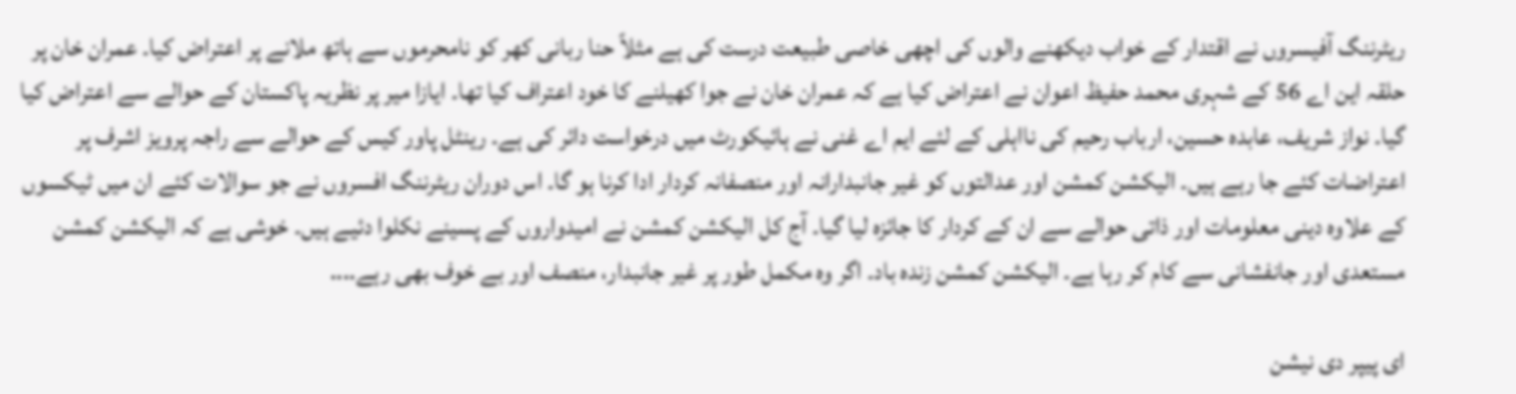ریٹرننگ آفیسروں نے اقتدار کے خواب دیکھنے والوں کی اچھی خاصی طبیعت درست کی ہے مثلاً حنا ربانی کھر کو نامحرموں سے ہاتھ ملانے پر اعتراض کیا۔ عمران خان پر حلقہ این اے 56 کے شہری محمد حفیظ اعوان نے اعتراض کیا ہے کہ عمران خان نے جوا کھیلنے کا خود اعتراف کیا تھا۔ ایازا میر پر نظریہ پاکستان کے حوالے سے اعتراض کیا گیا۔ نواز شریف، عابدہ حسین، ارباب رحیم کی نااہلی کے لئے ایم اے غنی نے ہائیکورٹ میں درخواست دائر کی ہے۔ رینٹل پاور کیس کے حوالے سے راجہ پرویز اشرف پر اعتراضات کئے جا رہے ہیں۔ الیکشن کمشن اور عدالتوں کو غیر جانبدارانہ اور منصفانہ کردار ادا کرنا ہو گا۔ اس دوران ریٹرننگ افسروں نے جو سوالات کئے ان میں ٹیکسوں کے علاوہ دینی معلومات اور ذاتی حوالے سے ان کے کردار کا جائزہ لیا گیا۔ آج کل الیکشن کمشن نے امیدواروں کے پسینے نکلوا دئیے ہیں۔ خوشی ہے کہ الیکشن کمشن مستعدی اور جانفشانی سے کام کر رہا ہے۔ الیکشن کمشن زندہ باد۔ اگر وہ مکمل طور پر غیر جانبدار، منصف اور بے خوف بھی رہے....

ای پیپر دی نیشن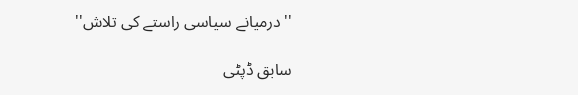''درمیانے سیاسی راستے کی تلاش''

سابق ڈپٹی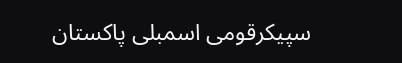سپیکرقومی اسمبلی پاکستان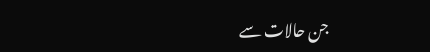جن حالات سے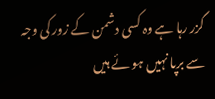گزر رہا ہے وہ کسی دشمن کے زور کی وجہ سے برپا نہیں ہو ئے ہیں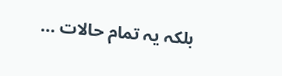بلکہ یہ تمام حالات ...